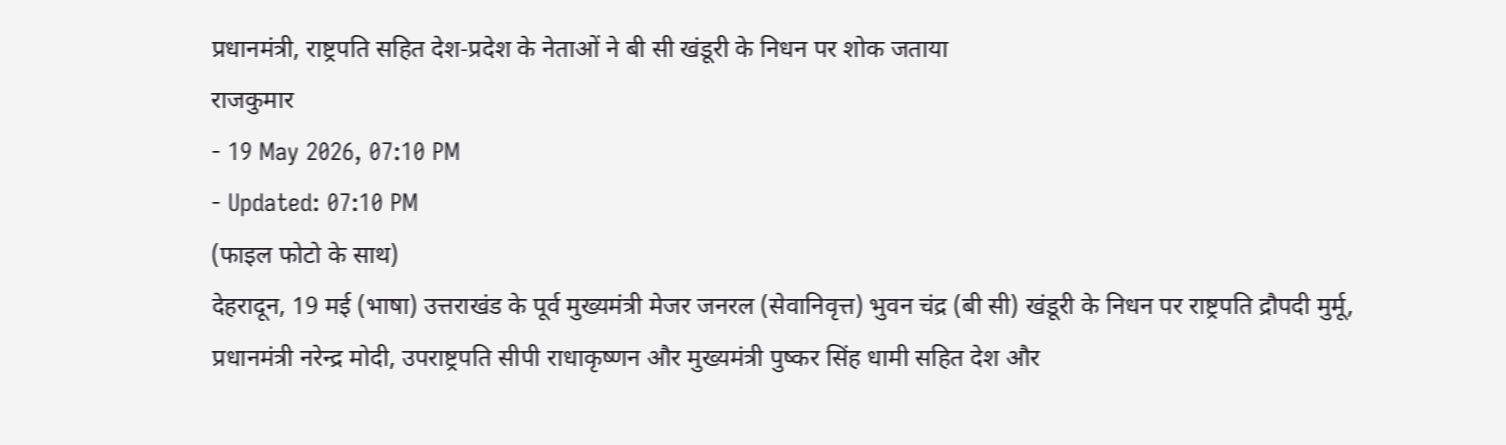प्रधानमंत्री, राष्ट्रपति सहित देश-प्रदेश के नेताओं ने बी सी खंडूरी के निधन पर शोक जताया
राजकुमार
- 19 May 2026, 07:10 PM
- Updated: 07:10 PM
(फाइल फोटो के साथ)
देहरादून, 19 मई (भाषा) उत्तराखंड के पूर्व मुख्यमंत्री मेजर जनरल (सेवानिवृत्त) भुवन चंद्र (बी सी) खंडूरी के निधन पर राष्ट्रपति द्रौपदी मुर्मू, प्रधानमंत्री नरेन्द्र मोदी, उपराष्ट्रपति सीपी राधाकृष्णन और मुख्यमंत्री पुष्कर सिंह धामी सहित देश और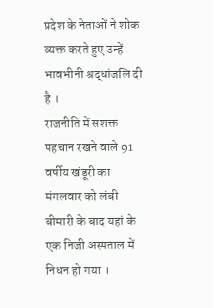प्रदेश के नेताओं ने शोक व्यक्त करते हुए उन्हें भावभीनी श्रद्धांजलि दी है ।
राजनीति में सशक्त पहचान रखने वाले 91 वर्षीय खंडूरी का मंगलवार को लंबी बीमारी के बाद यहां के एक निजी अस्पताल में निधन हो गया ।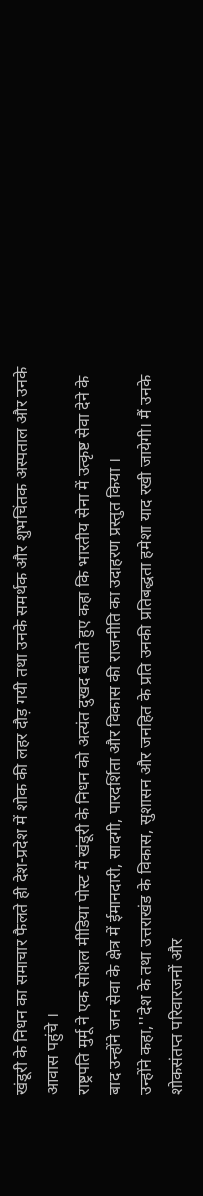खंडूरी के निधन का समाचार फैलते ही देश-प्रदेश में शोक की लहर दौड़ गयी तथा उनके समर्थक और शुभचिंतक अस्पताल और उनके आवास पहुंचे ।
राष्ट्रपति मुर्मू ने एक सोशल मीडिया पोस्ट में खंडूरी के निधन को अत्यंत दुखद बताते हुए कहा कि भारतीय सेना में उत्कृष्ट सेवा देने के बाद उन्होंने जन सेवा के क्षेत्र में ईमानदारी, सादगी, पारदर्शिता और विकास की राजनीति का उदाहरण प्रस्तुत किया ।
उन्होंने कहा,''देश के तथा उत्तराखंड के विकास, सुशासन और जनहित के प्रति उनकी प्रतिबद्धता हमेशा याद रखी जायेगी। मैं उनके शोकसंतप्त परिवारजनों और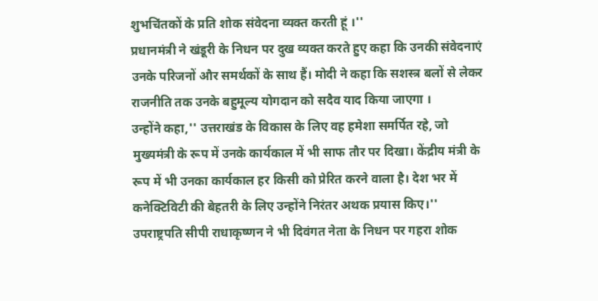शुभचिंतकों के प्रति शोक संवेदना व्यक्त करती हूं ।''
प्रधानमंत्री ने खंडूरी के निधन पर दुख व्यक्त करते हुए कहा कि उनकी संवेदनाएं उनके परिजनों और समर्थकों के साथ हैं। मोदी ने कहा कि सशस्त्र बलों से लेकर राजनीति तक उनके बहुमूल्य योगदान को सदैव याद किया जाएगा ।
उन्होंने कहा,'' उत्तराखंड के विकास के लिए वह हमेशा समर्पित रहे, जो मुख्यमंत्री के रूप में उनके कार्यकाल में भी साफ तौर पर दिखा। केंद्रीय मंत्री के रूप में भी उनका कार्यकाल हर किसी को प्रेरित करने वाला है। देश भर में कनेक्टिविटी की बेहतरी के लिए उन्होंने निरंतर अथक प्रयास किए।''
उपराष्ट्रपति सीपी राधाकृष्णन ने भी दिवंगत नेता के निधन पर गहरा शोक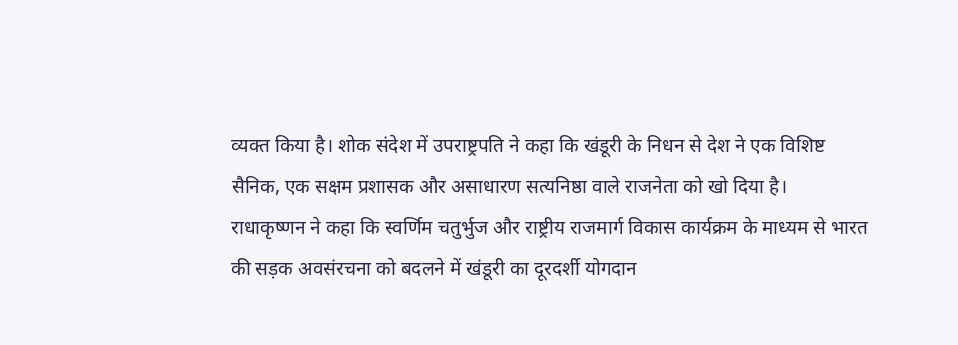व्यक्त किया है। शोक संदेश में उपराष्ट्रपति ने कहा कि खंडूरी के निधन से देश ने एक विशिष्ट सैनिक, एक सक्षम प्रशासक और असाधारण सत्यनिष्ठा वाले राजनेता को खो दिया है।
राधाकृष्णन ने कहा कि स्वर्णिम चतुर्भुज और राष्ट्रीय राजमार्ग विकास कार्यक्रम के माध्यम से भारत की सड़क अवसंरचना को बदलने में खंडूरी का दूरदर्शी योगदान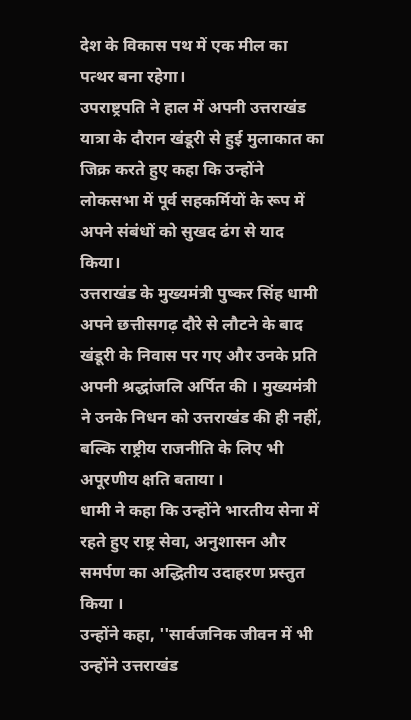देश के विकास पथ में एक मील का पत्थर बना रहेगा।
उपराष्ट्रपति ने हाल में अपनी उत्तराखंड यात्रा के दौरान खंडूरी से हुई मुलाकात का जिक्र करते हुए कहा कि उन्होंने लोकसभा में पूर्व सहकर्मियों के रूप में अपने संबंधों को सुखद ढंग से याद किया।
उत्तराखंड के मुख्यमंत्री पुष्कर सिंह धामी अपने छत्तीसगढ़ दौरे से लौटने के बाद खंडूरी के निवास पर गए और उनके प्रति अपनी श्रद्धांजलि अर्पित की । मुख्यमंत्री ने उनके निधन को उत्तराखंड की ही नहीं, बल्कि राष्ट्रीय राजनीति के लिए भी अपूरणीय क्षति बताया ।
धामी ने कहा कि उन्होंने भारतीय सेना में रहते हुए राष्ट्र सेवा, अनुशासन और समर्पण का अद्धितीय उदाहरण प्रस्तुत किया ।
उन्होंने कहा, ''सार्वजनिक जीवन में भी उन्होंने उत्तराखंड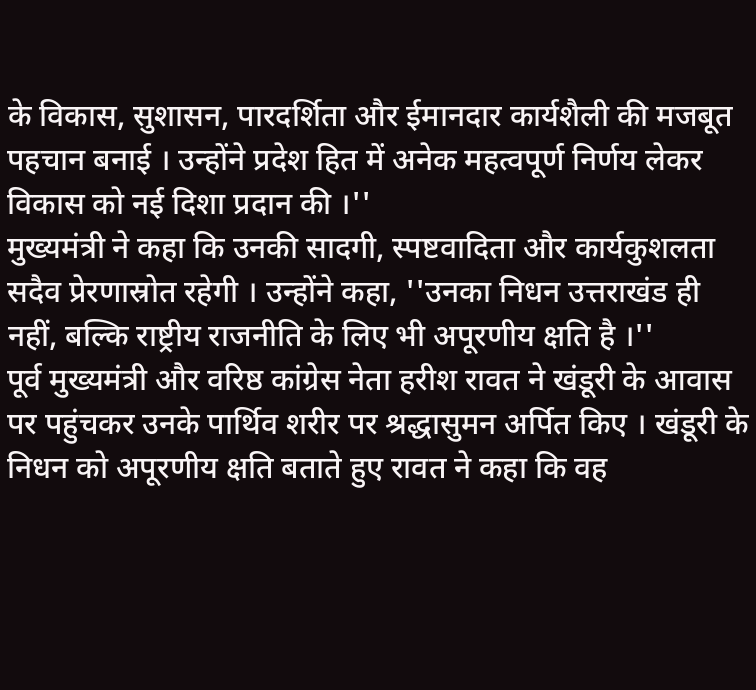के विकास, सुशासन, पारदर्शिता और ईमानदार कार्यशैली की मजबूत पहचान बनाई । उन्होंने प्रदेश हित में अनेक महत्वपूर्ण निर्णय लेकर विकास को नई दिशा प्रदान की ।''
मुख्यमंत्री ने कहा कि उनकी सादगी, स्पष्टवादिता और कार्यकुशलता सदैव प्रेरणास्रोत रहेगी । उन्होंने कहा, ''उनका निधन उत्तराखंड ही नहीं, बल्कि राष्ट्रीय राजनीति के लिए भी अपूरणीय क्षति है ।''
पूर्व मुख्यमंत्री और वरिष्ठ कांग्रेस नेता हरीश रावत ने खंडूरी के आवास पर पहुंचकर उनके पार्थिव शरीर पर श्रद्धासुमन अर्पित किए । खंडूरी के निधन को अपूरणीय क्षति बताते हुए रावत ने कहा कि वह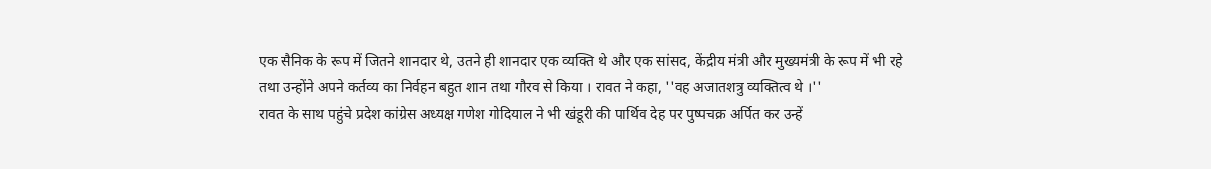एक सैनिक के रूप में जितने शानदार थे, उतने ही शानदार एक व्यक्ति थे और एक सांसद, केंद्रीय मंत्री और मुख्यमंत्री के रूप में भी रहे तथा उन्होंने अपने कर्तव्य का निर्वहन बहुत शान तथा गौरव से किया । रावत ने कहा, ''वह अजातशत्रु व्यक्तित्व थे ।''
रावत के साथ पहुंचे प्रदेश कांग्रेस अध्यक्ष गणेश गोदियाल ने भी खंडूरी की पार्थिव देह पर पुष्पचक्र अर्पित कर उन्हें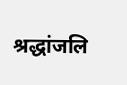श्रद्धांजलि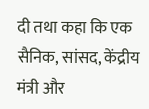दी तथा कहा कि एक सैनिक, सांसद, केंद्रीय मंत्री और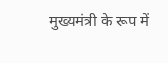मुख्यमंत्री के रूप में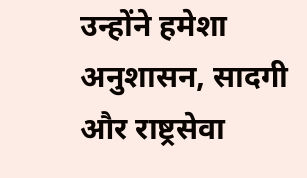उन्होंने हमेशा अनुशासन, सादगी और राष्ट्रसेवा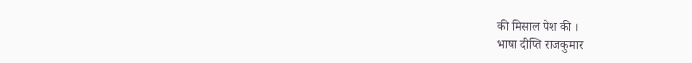की मिसाल पेश की ।
भाषा दीप्ति राजकुमार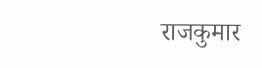राजकुमार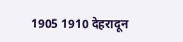1905 1910 देहरादून